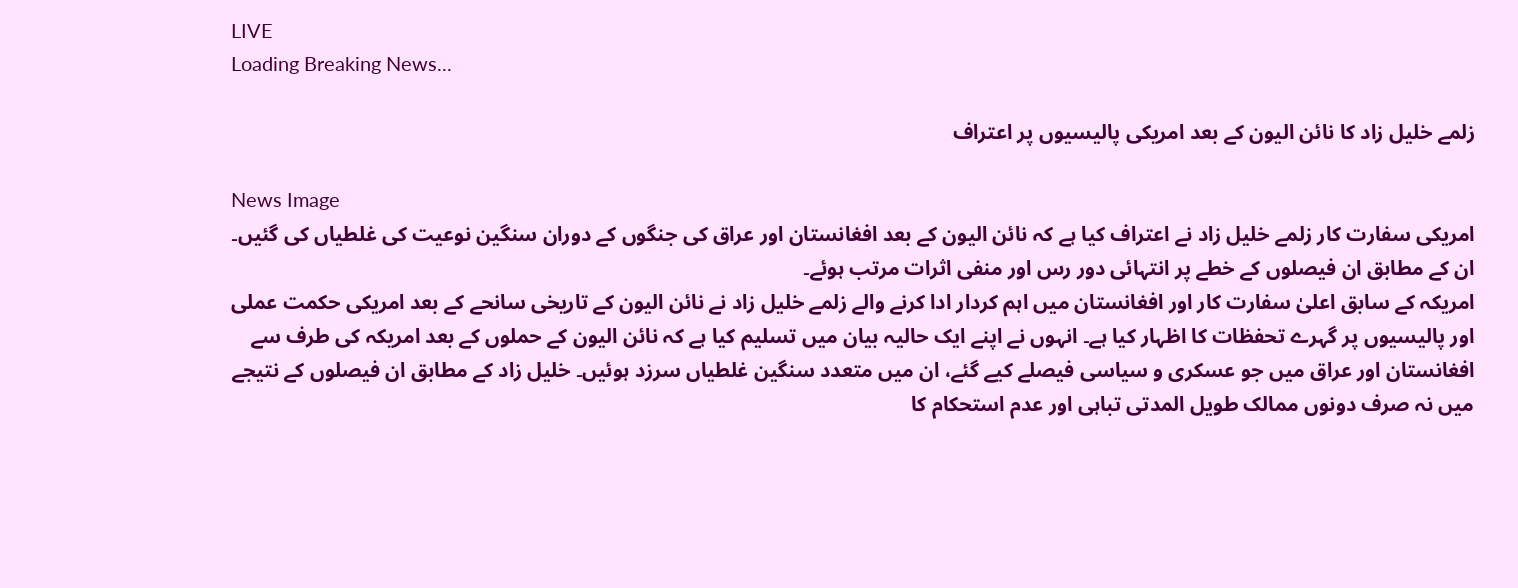LIVE
Loading Breaking News...

زلمے خلیل زاد کا نائن الیون کے بعد امریکی پالیسیوں پر اعتراف

News Image
امریکی سفارت کار زلمے خلیل زاد نے اعتراف کیا ہے کہ نائن الیون کے بعد افغانستان اور عراق کی جنگوں کے دوران سنگین نوعیت کی غلطیاں کی گئیں۔ ان کے مطابق ان فیصلوں کے خطے پر انتہائی دور رس اور منفی اثرات مرتب ہوئے۔
امریکہ کے سابق اعلیٰ سفارت کار اور افغانستان میں اہم کردار ادا کرنے والے زلمے خلیل زاد نے نائن الیون کے تاریخی سانحے کے بعد امریکی حکمت عملی اور پالیسیوں پر گہرے تحفظات کا اظہار کیا ہے۔ انہوں نے اپنے ایک حالیہ بیان میں تسلیم کیا ہے کہ نائن الیون کے حملوں کے بعد امریکہ کی طرف سے افغانستان اور عراق میں جو عسکری و سیاسی فیصلے کیے گئے، ان میں متعدد سنگین غلطیاں سرزد ہوئیں۔ خلیل زاد کے مطابق ان فیصلوں کے نتیجے میں نہ صرف دونوں ممالک طویل المدتی تباہی اور عدم استحکام کا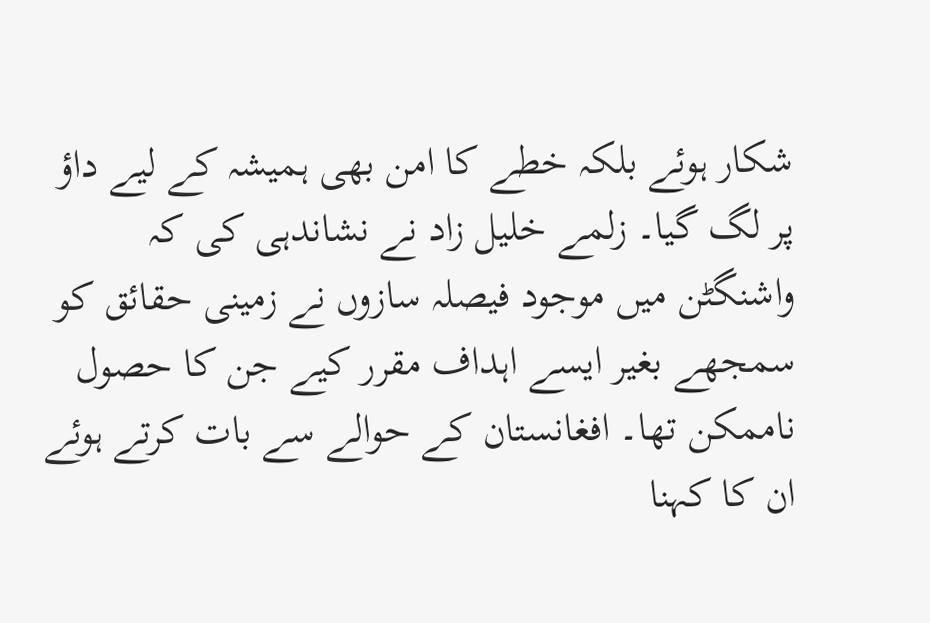شکار ہوئے بلکہ خطے کا امن بھی ہمیشہ کے لیے داؤ پر لگ گیا۔ زلمے خلیل زاد نے نشاندہی کی کہ واشنگٹن میں موجود فیصلہ سازوں نے زمینی حقائق کو سمجھے بغیر ایسے اہداف مقرر کیے جن کا حصول ناممکن تھا۔ افغانستان کے حوالے سے بات کرتے ہوئے ان کا کہنا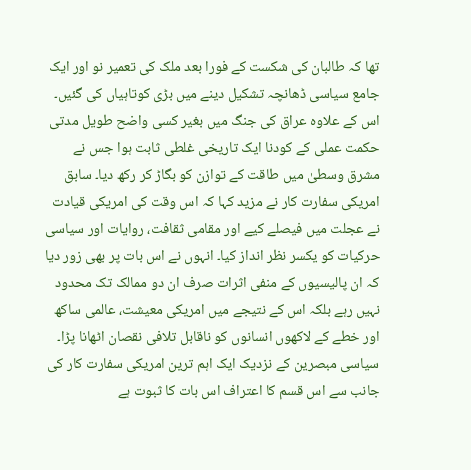تھا کہ طالبان کی شکست کے فورا بعد ملک کی تعمیر نو اور ایک جامع سیاسی ڈھانچہ تشکیل دینے میں بڑی کوتاہیاں کی گئیں۔ اس کے علاوہ عراق کی جنگ میں بغیر کسی واضح طویل مدتی حکمت عملی کے کودنا ایک تاریخی غلطی ثابت ہوا جس نے مشرق وسطیٰ میں طاقت کے توازن کو بگاڑ کر رکھ دیا۔ سابق امریکی سفارت کار نے مزید کہا کہ اس وقت کی امریکی قیادت نے عجلت میں فیصلے کیے اور مقامی ثقافت، روایات اور سیاسی حرکیات کو یکسر نظر انداز کیا۔ انہوں نے اس بات پر بھی زور دیا کہ ان پالیسیوں کے منفی اثرات صرف ان دو ممالک تک محدود نہیں رہے بلکہ اس کے نتیجے میں امریکی معیشت، عالمی ساکھ اور خطے کے لاکھوں انسانوں کو ناقابل تلافی نقصان اٹھانا پڑا۔ سیاسی مبصرین کے نزدیک ایک اہم ترین امریکی سفارت کار کی جانب سے اس قسم کا اعتراف اس بات کا ثبوت ہے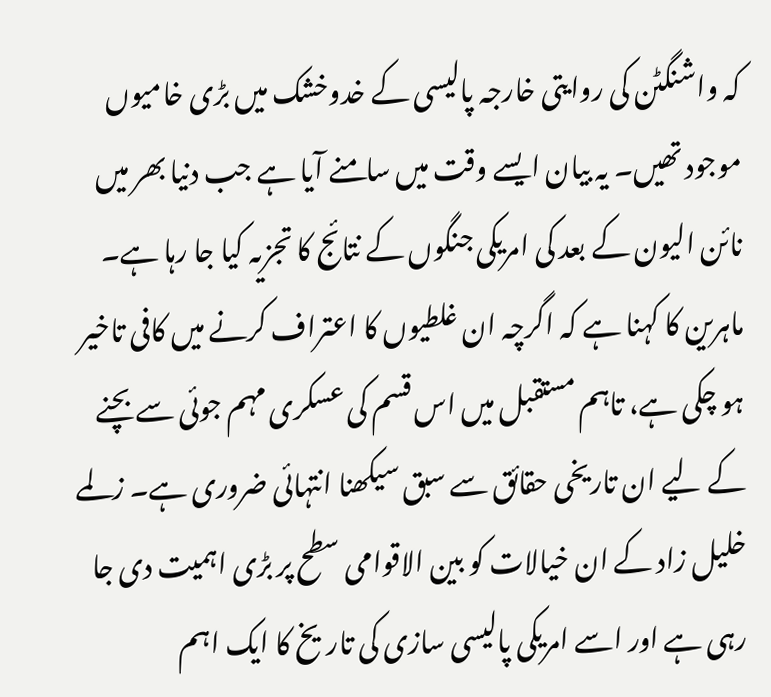کہ واشنگٹن کی روایتی خارجہ پالیسی کے خدوخشک میں بڑی خامیوں موجود تھیں۔ یہ بیان ایسے وقت میں سامنے آیا ہے جب دنیا بھر میں نائن الیون کے بعد کی امریکی جنگوں کے نتائج کا تجزیہ کیا جا رہا ہے۔ ماہرین کا کہنا ہے کہ اگرچہ ان غلطیوں کا اعتراف کرنے میں کافی تاخیر ہو چکی ہے، تاہم مستقبل میں اس قسم کی عسکری مہم جوئی سے بچنے کے لیے ان تاریخی حقائق سے سبق سیکھنا انتہائی ضروری ہے۔ زلمے خلیل زاد کے ان خیالات کو بین الاقوامی سطح پر بڑی اہمیت دی جا رہی ہے اور اسے امریکی پالیسی سازی کی تاریخ کا ایک اہم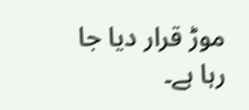موڑ قرار دیا جا رہا ہے۔